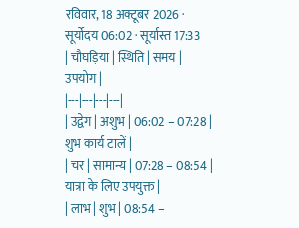रविवार, 18 अक्टूबर 2026 · सूर्योदय 06:02 · सूर्यास्त 17:33
| चौघड़िया | स्थिति | समय | उपयोग |
|---|---|---|---|
| उद्वेग | अशुभ | 06:02 – 07:28 | शुभ कार्य टालें |
| चर | सामान्य | 07:28 – 08:54 | यात्रा के लिए उपयुक्त |
| लाभ | शुभ | 08:54 –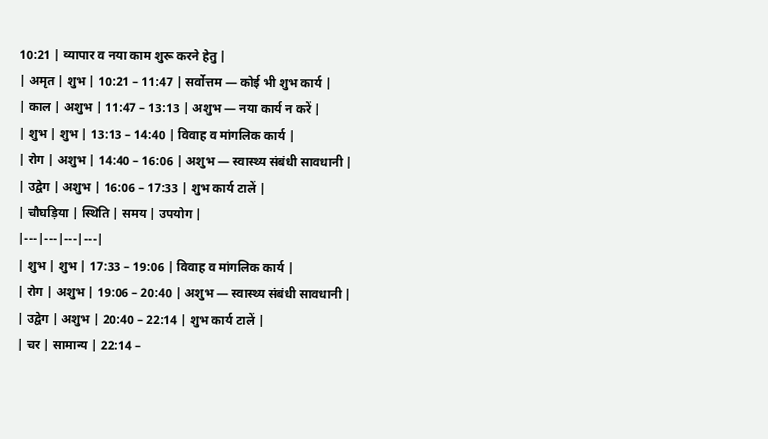10:21 | व्यापार व नया काम शुरू करने हेतु |
| अमृत | शुभ | 10:21 – 11:47 | सर्वोत्तम — कोई भी शुभ कार्य |
| काल | अशुभ | 11:47 – 13:13 | अशुभ — नया कार्य न करें |
| शुभ | शुभ | 13:13 – 14:40 | विवाह व मांगलिक कार्य |
| रोग | अशुभ | 14:40 – 16:06 | अशुभ — स्वास्थ्य संबंधी सावधानी |
| उद्वेग | अशुभ | 16:06 – 17:33 | शुभ कार्य टालें |
| चौघड़िया | स्थिति | समय | उपयोग |
|---|---|---|---|
| शुभ | शुभ | 17:33 – 19:06 | विवाह व मांगलिक कार्य |
| रोग | अशुभ | 19:06 – 20:40 | अशुभ — स्वास्थ्य संबंधी सावधानी |
| उद्वेग | अशुभ | 20:40 – 22:14 | शुभ कार्य टालें |
| चर | सामान्य | 22:14 –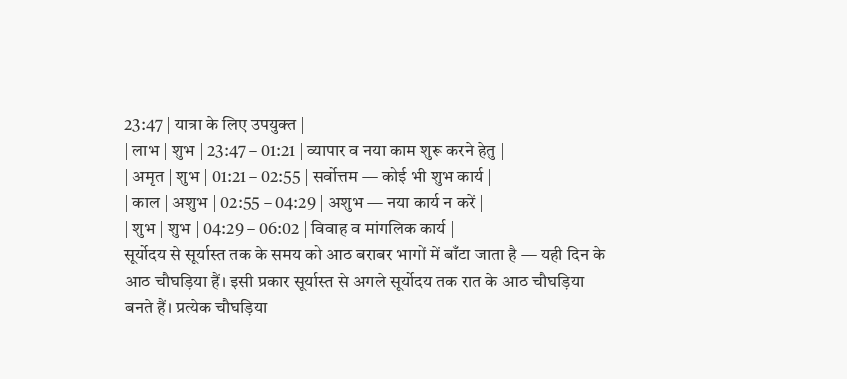23:47 | यात्रा के लिए उपयुक्त |
| लाभ | शुभ | 23:47 – 01:21 | व्यापार व नया काम शुरू करने हेतु |
| अमृत | शुभ | 01:21 – 02:55 | सर्वोत्तम — कोई भी शुभ कार्य |
| काल | अशुभ | 02:55 – 04:29 | अशुभ — नया कार्य न करें |
| शुभ | शुभ | 04:29 – 06:02 | विवाह व मांगलिक कार्य |
सूर्योदय से सूर्यास्त तक के समय को आठ बराबर भागों में बाँटा जाता है — यही दिन के आठ चौघड़िया हैं। इसी प्रकार सूर्यास्त से अगले सूर्योदय तक रात के आठ चौघड़िया बनते हैं। प्रत्येक चौघड़िया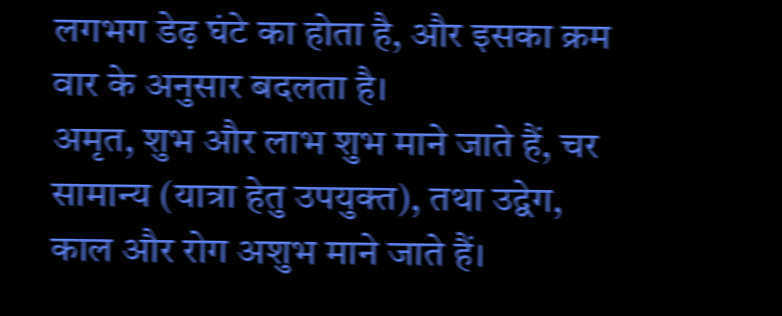लगभग डेढ़ घंटे का होता है, और इसका क्रम वार के अनुसार बदलता है।
अमृत, शुभ और लाभ शुभ माने जाते हैं, चर सामान्य (यात्रा हेतु उपयुक्त), तथा उद्वेग, काल और रोग अशुभ माने जाते हैं।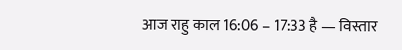आज राहु काल 16:06 – 17:33 है — विस्तार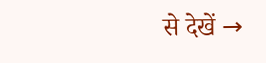से देखें →